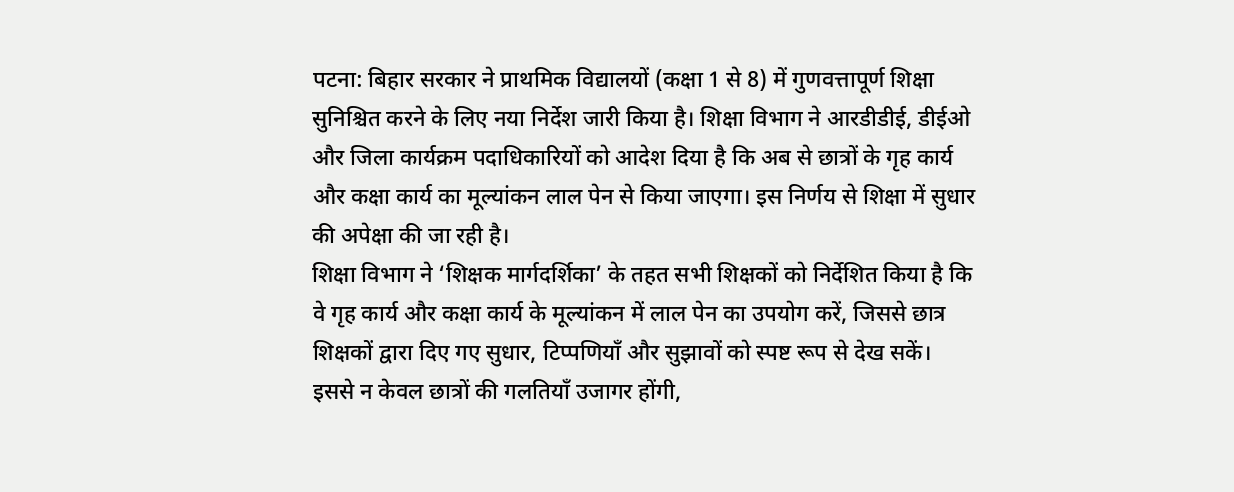पटना: बिहार सरकार ने प्राथमिक विद्यालयों (कक्षा 1 से 8) में गुणवत्तापूर्ण शिक्षा सुनिश्चित करने के लिए नया निर्देश जारी किया है। शिक्षा विभाग ने आरडीडीई, डीईओ और जिला कार्यक्रम पदाधिकारियों को आदेश दिया है कि अब से छात्रों के गृह कार्य और कक्षा कार्य का मूल्यांकन लाल पेन से किया जाएगा। इस निर्णय से शिक्षा में सुधार की अपेक्षा की जा रही है।
शिक्षा विभाग ने ‘शिक्षक मार्गदर्शिका’ के तहत सभी शिक्षकों को निर्देशित किया है कि वे गृह कार्य और कक्षा कार्य के मूल्यांकन में लाल पेन का उपयोग करें, जिससे छात्र शिक्षकों द्वारा दिए गए सुधार, टिप्पणियाँ और सुझावों को स्पष्ट रूप से देख सकें। इससे न केवल छात्रों की गलतियाँ उजागर होंगी,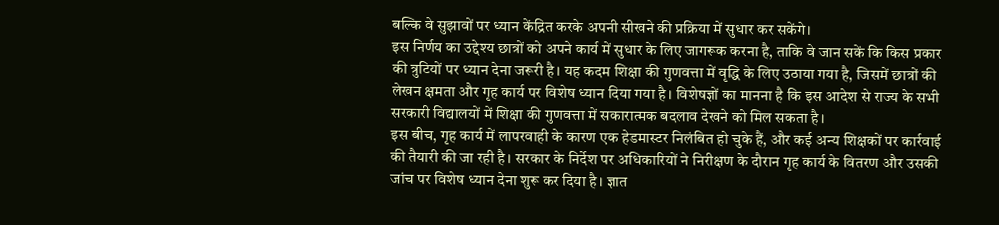बल्कि वे सुझावों पर ध्यान केंद्रित करके अपनी सीखने की प्रक्रिया में सुधार कर सकेंगे।
इस निर्णय का उद्देश्य छात्रों को अपने कार्य में सुधार के लिए जागरूक करना है, ताकि वे जान सकें कि किस प्रकार की त्रुटियों पर ध्यान देना जरूरी है। यह कदम शिक्षा की गुणवत्ता में वृद्धि के लिए उठाया गया है, जिसमें छात्रों की लेखन क्षमता और गृह कार्य पर विशेष ध्यान दिया गया है। विशेषज्ञों का मानना है कि इस आदेश से राज्य के सभी सरकारी विद्यालयों में शिक्षा की गुणवत्ता में सकारात्मक बदलाव देखने को मिल सकता है।
इस बीच, गृह कार्य में लापरवाही के कारण एक हेडमास्टर निलंबित हो चुके हैं, और कई अन्य शिक्षकों पर कार्रवाई की तैयारी की जा रही है। सरकार के निर्देश पर अधिकारियों ने निरीक्षण के दौरान गृह कार्य के वितरण और उसकी जांच पर विशेष ध्यान देना शुरू कर दिया है। ज्ञात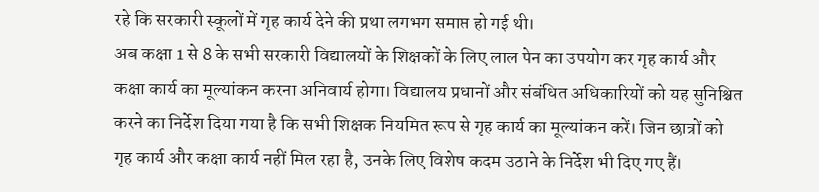रहे कि सरकारी स्कूलों में गृह कार्य देने की प्रथा लगभग समाप्त हो गई थी।
अब कक्षा 1 से 8 के सभी सरकारी विद्यालयों के शिक्षकों के लिए लाल पेन का उपयोग कर गृह कार्य और कक्षा कार्य का मूल्यांकन करना अनिवार्य होगा। विद्यालय प्रधानों और संबंधित अधिकारियों को यह सुनिश्चित करने का निर्देश दिया गया है कि सभी शिक्षक नियमित रूप से गृह कार्य का मूल्यांकन करें। जिन छात्रों को गृह कार्य और कक्षा कार्य नहीं मिल रहा है, उनके लिए विशेष कदम उठाने के निर्देश भी दिए गए हैं।